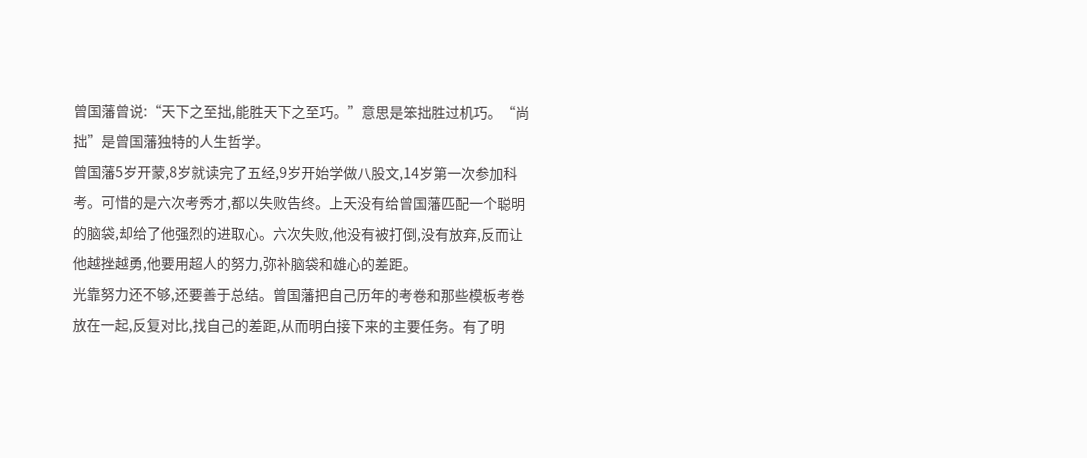曾国藩曾说:“天下之至拙,能胜天下之至巧。”意思是笨拙胜过机巧。“尚拙”是曾国藩独特的人生哲学。
曾国藩5岁开蒙,8岁就读完了五经,9岁开始学做八股文,14岁第一次参加科考。可惜的是六次考秀才,都以失败告终。上天没有给曾国藩匹配一个聪明的脑袋,却给了他强烈的进取心。六次失败,他没有被打倒,没有放弃,反而让他越挫越勇,他要用超人的努力,弥补脑袋和雄心的差距。
光靠努力还不够,还要善于总结。曾国藩把自己历年的考卷和那些模板考卷放在一起,反复对比,找自己的差距,从而明白接下来的主要任务。有了明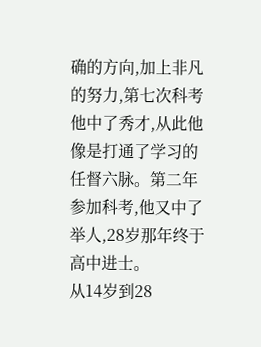确的方向,加上非凡的努力,第七次科考他中了秀才,从此他像是打通了学习的任督六脉。第二年参加科考,他又中了举人,28岁那年终于高中进士。
从14岁到28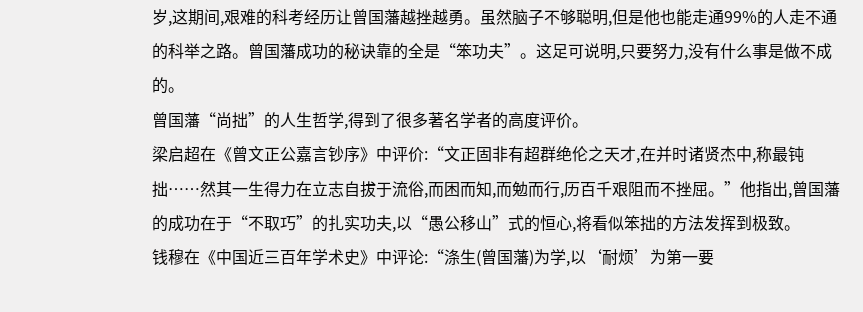岁,这期间,艰难的科考经历让曾国藩越挫越勇。虽然脑子不够聪明,但是他也能走通99%的人走不通的科举之路。曾国藩成功的秘诀靠的全是“笨功夫”。这足可说明,只要努力,没有什么事是做不成的。
曾国藩“尚拙”的人生哲学,得到了很多著名学者的高度评价。
梁启超在《曾文正公嘉言钞序》中评价:“文正固非有超群绝伦之天才,在并时诸贤杰中,称最钝拙……然其一生得力在立志自拔于流俗,而困而知,而勉而行,历百千艰阻而不挫屈。”他指出,曾国藩的成功在于“不取巧”的扎实功夫,以“愚公移山”式的恒心,将看似笨拙的方法发挥到极致。
钱穆在《中国近三百年学术史》中评论:“涤生(曾国藩)为学,以‘耐烦’为第一要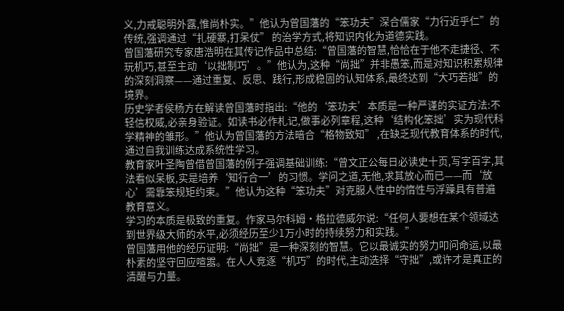义,力戒聪明外露,惟尚朴实。”他认为曾国藩的“笨功夫”深合儒家“力行近乎仁”的传统,强调通过“扎硬寨,打呆仗” 的治学方式,将知识内化为道德实践。
曾国藩研究专家唐浩明在其传记作品中总结:“曾国藩的智慧,恰恰在于他不走捷径、不玩机巧,甚至主动‘以拙制巧’。”他认为,这种“尚拙”并非愚笨,而是对知识积累规律的深刻洞察——通过重复、反思、践行,形成稳固的认知体系,最终达到“大巧若拙”的境界。
历史学者侯杨方在解读曾国藩时指出:“他的‘笨功夫’本质是一种严谨的实证方法:不轻信权威,必亲身验证。如读书必作札记,做事必列章程,这种‘结构化笨拙’实为现代科学精神的雏形。”他认为曾国藩的方法暗合“格物致知” ,在缺乏现代教育体系的时代,通过自我训练达成系统性学习。
教育家叶圣陶曾借曾国藩的例子强调基础训练:“曾文正公每日必读史十页,写字百字,其法看似呆板,实是培养‘知行合一’的习惯。学问之道,无他,求其放心而已——而‘放心’需靠笨规矩约束。”他认为这种“笨功夫”对克服人性中的惰性与浮躁具有普遍教育意义。
学习的本质是极致的重复。作家马尔科姆·格拉德威尔说:“任何人要想在某个领域达到世界级大师的水平,必须经历至少1万小时的持续努力和实践。”
曾国藩用他的经历证明:“尚拙”是一种深刻的智慧。它以最诚实的努力叩问命运,以最朴素的坚守回应喧嚣。在人人竞逐“机巧”的时代,主动选择“守拙”,或许才是真正的清醒与力量。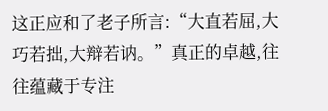这正应和了老子所言:“大直若屈,大巧若拙,大辩若讷。”真正的卓越,往往蕴藏于专注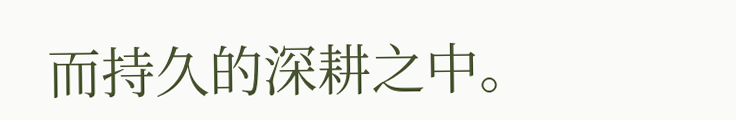而持久的深耕之中。